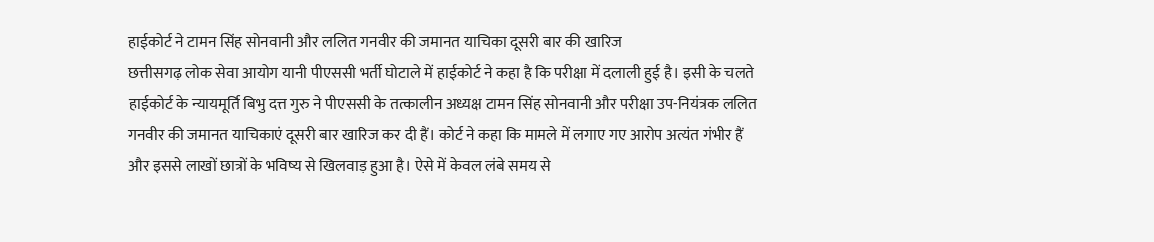हाईकोर्ट ने टामन सिंह सोनवानी और ललित गनवीर की जमानत याचिका दूसरी बार की खारिज
छत्तीसगढ़ लोक सेवा आयोग यानी पीएससी भर्ती घोटाले में हाईकोर्ट ने कहा है कि परीक्षा में दलाली हुई है। इसी के चलते हाईकोर्ट के न्यायमूर्ति बिभु दत्त गुरु ने पीएससी के तत्कालीन अध्यक्ष टामन सिंह सोनवानी और परीक्षा उप-नियंत्रक ललित गनवीर की जमानत याचिकाएं दूसरी बार खारिज कर दी हैं। कोर्ट ने कहा कि मामले में लगाए गए आरोप अत्यंत गंभीर हैं और इससे लाखों छात्रों के भविष्य से खिलवाड़ हुआ है। ऐसे में केवल लंबे समय से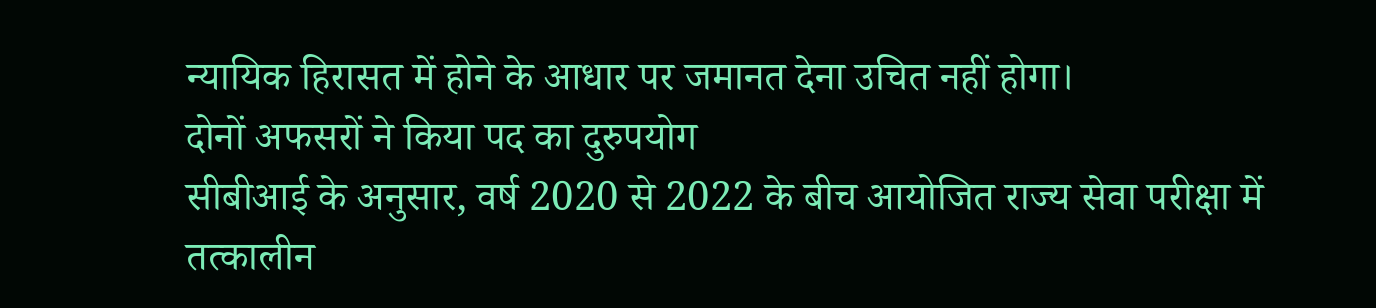न्यायिक हिरासत में होने के आधार पर जमानत देना उचित नहीं होगा।
दोनों अफसरों ने किया पद का दुरुपयोग
सीबीआई के अनुसार, वर्ष 2020 से 2022 के बीच आयोजित राज्य सेवा परीक्षा में तत्कालीन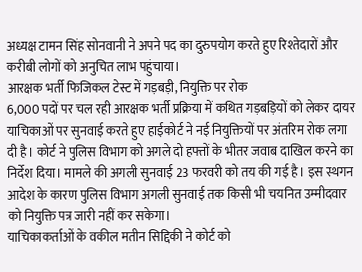अध्यक्ष टामन सिंह सोनवानी ने अपने पद का दुरुपयोग करते हुए रिश्तेदारों और करीबी लोगों को अनुचित लाभ पहुंचाया।
आरक्षक भर्ती फिजिकल टेस्ट में गड़बड़ी, नियुक्ति पर रोक
6,000 पदों पर चल रही आरक्षक भर्ती प्रक्रिया में कथित गड़बड़ियों को लेकर दायर याचिकाओं पर सुनवाई करते हुए हाईकोर्ट ने नई नियुक्तियों पर अंतरिम रोक लगा दी है। कोर्ट ने पुलिस विभाग को अगले दो हफ्तों के भीतर जवाब दाखिल करने का निर्देश दिया। मामले की अगली सुनवाई 23 फरवरी को तय की गई है। इस स्थगन आदेश के कारण पुलिस विभाग अगली सुनवाई तक किसी भी चयनित उम्मीदवार को नियुक्ति पत्र जारी नहीं कर सकेगा।
याचिकाकर्ताओं के वकील मतीन सिद्दिकी ने कोर्ट को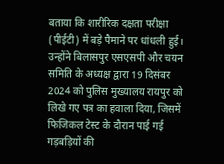बताया कि शारीरिक दक्षता परीक्षा (पीईटी) में बड़े पैमाने पर धांधली हुई। उन्होंने बिलासपुर एसएसपी और चयन समिति के अध्यक्ष द्वारा 19 दिसंबर 2024 को पुलिस मुख्यालय रायपुर को लिखे गए पत्र का हवाला दिया, जिसमें फिजिकल टेस्ट के दौरान पाई गई गड़बड़ियों की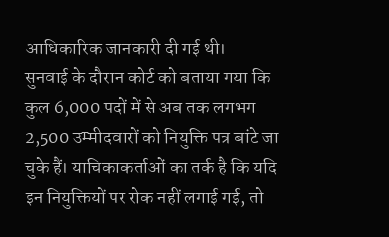आधिकारिक जानकारी दी गई थी।
सुनवाई के दौरान कोर्ट को बताया गया कि कुल 6,000 पदों में से अब तक लगभग 2,500 उम्मीदवारों को नियुक्ति पत्र बांटे जा चुके हैं। याचिकाकर्ताओं का तर्क है कि यदि इन नियुक्तियों पर रोक नहीं लगाई गई, तो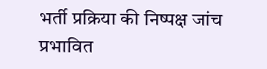भर्ती प्रक्रिया की निष्पक्ष जांच प्रभावित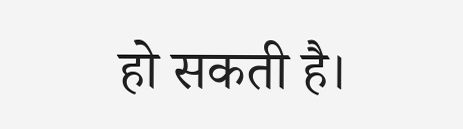हो सकती है।